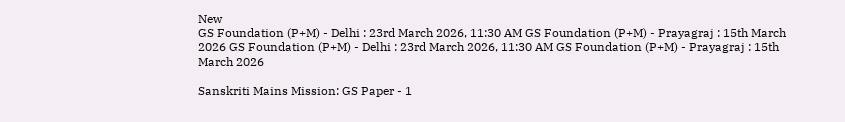New
GS Foundation (P+M) - Delhi : 23rd March 2026, 11:30 AM GS Foundation (P+M) - Prayagraj : 15th March 2026 GS Foundation (P+M) - Delhi : 23rd March 2026, 11:30 AM GS Foundation (P+M) - Prayagraj : 15th March 2026

Sanskriti Mains Mission: GS Paper - 1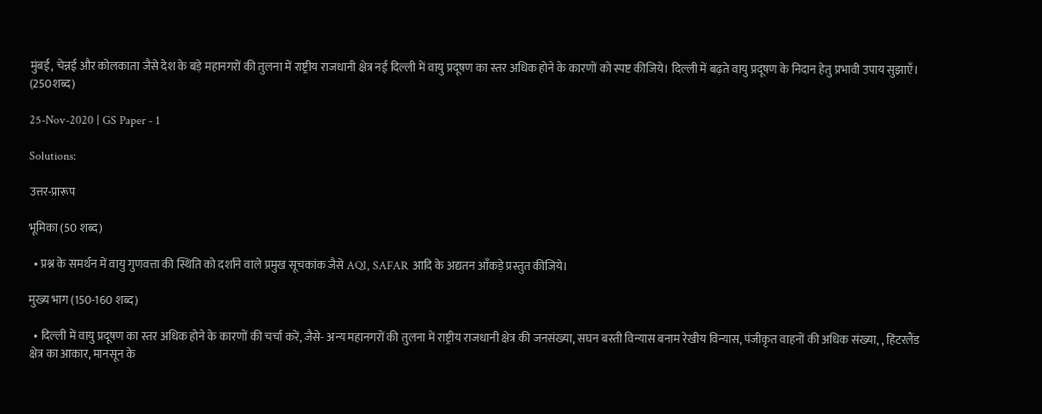मुंबई, चेन्नई और कोलकाता जैसे देश के बड़े महानगरों की तुलना में राष्ट्रीय राजधानी क्षेत्र नई दिल्ली में वायु प्रदूषण का स्तर अधिक होने के कारणों को स्पष्ट कीजिये। दिल्ली में बढ़ते वायु प्रदूषण के निदान हेतु प्रभावी उपाय सुझाएँ। (250शब्द)

25-Nov-2020 | GS Paper - 1

Solutions:

उत्तर-प्रारूप

भूमिका (50 शब्द)

  • प्रश्न के समर्थन में वायु गुणवत्ता की स्थिति को दर्शाने वाले प्रमुख सूचकांक जैसे AQI, SAFAR आदि के अद्यतन आँकड़े प्रस्तुत कीजिये।

मुख्य भाग (150-160 शब्द)

  • दिल्ली में वायु प्रदूषण का स्तर अधिक होने के कारणों की चर्चा करें, जैसे- अन्य महानगरों की तुलना में राष्ट्रीय राजधानी क्षेत्र की जनसंख्या, सघन बस्ती विन्यास बनाम रेखीय विन्यास, पंजीकृत वाहनों की अधिक संख्या, , हिंटरलैंड क्षेत्र का आकार, मानसून के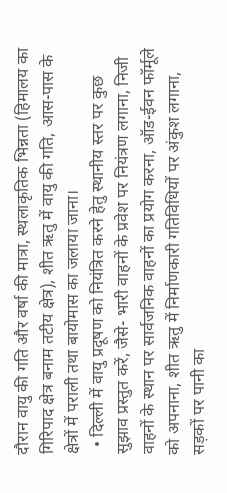दौरान वायु की गति और वर्षा की मात्रा, स्थलाकृतिक भिन्नता (हिमालय का गिरिपाद क्षेत्र बनाम तटीय क्षेत्र), शीत ऋतु में वायु की गति, आस-पास के क्षेत्रों में पराली तथा बायोमास का जलाया जाना।
  • दिल्ली में वायु प्रदूषण को नियंत्रित करने हेतु स्थानीय स्तर पर कुछ सुझाव प्रस्तुत करें, जैसे- भारी वाहनों के प्रवेश पर नियंत्रण लगाना, निजी वाहनों के स्थान पर सार्वजनिक वाहनों का प्रयोग करना, ऑड-ईवन फॉर्मूले को अपनाना, शीत ऋतु में निर्माणकारी गतिविधियों पर अंकुश लगाना, सड़कों पर पानी का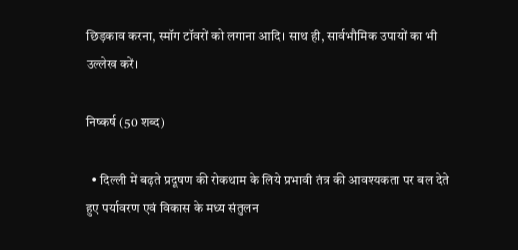छिड़काव करना, स्मॉग टॉवरों को लगाना आदि। साथ ही, सार्वभौमिक उपायों का भी उल्लेख करें।

निष्कर्ष (50 शब्द)

  • दिल्ली में बढ़ते प्रदूषण की रोकथाम के लिये प्रभावी तंत्र की आवश्यकता पर बल देते हुए पर्यावरण एवं विकास के मध्य संतुलन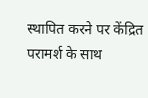स्थापित करने पर केंद्रित परामर्श के साथ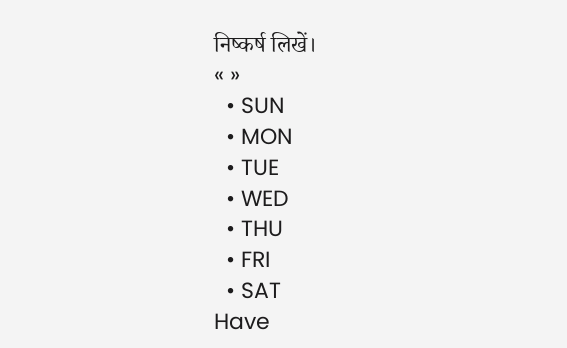निष्कर्ष लिखें।
« »
  • SUN
  • MON
  • TUE
  • WED
  • THU
  • FRI
  • SAT
Have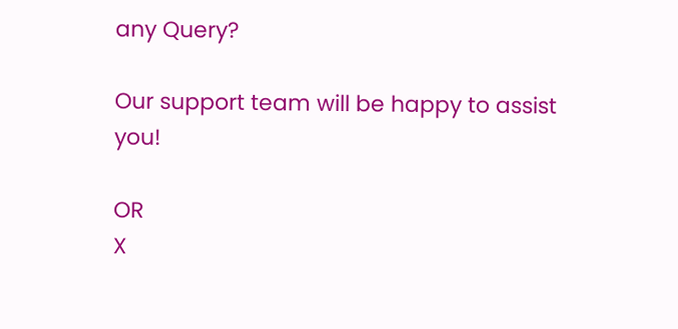any Query?

Our support team will be happy to assist you!

OR
X